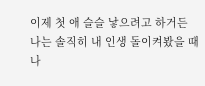이제 첫 애 슬슬 낳으려고 하거든
나는 솔직히 내 인생 돌이켜봤을 때 나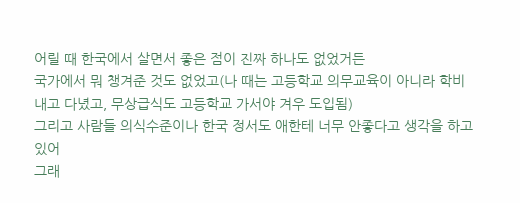어릴 때 한국에서 살면서 좋은 점이 진짜 하나도 없었거든
국가에서 뭐 챙겨준 것도 없었고(나 때는 고등학교 의무교육이 아니라 학비 내고 다녔고, 무상급식도 고등학교 가서야 겨우 도입됨)
그리고 사람들 의식수준이나 한국 정서도 애한테 너무 안좋다고 생각을 하고 있어
그래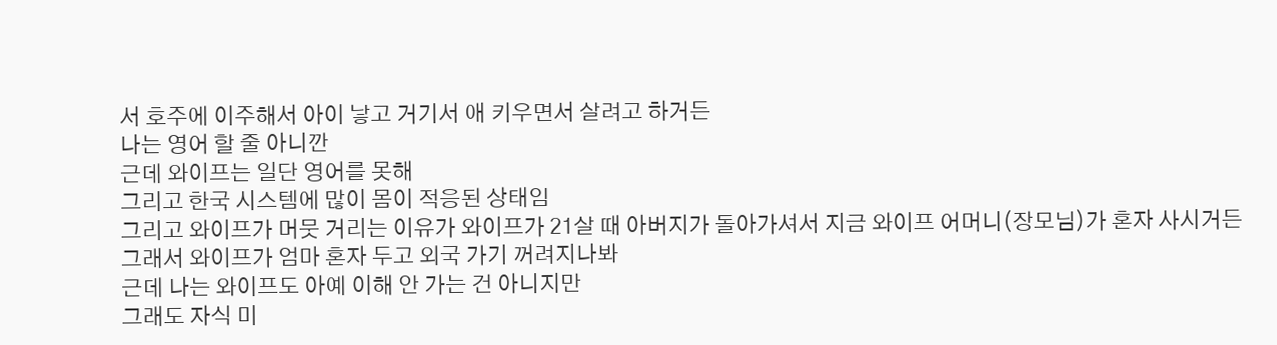서 호주에 이주해서 아이 낳고 거기서 애 키우면서 살려고 하거든
나는 영어 할 줄 아니깐
근데 와이프는 일단 영어를 못해
그리고 한국 시스템에 많이 몸이 적응된 상태임
그리고 와이프가 머뭇 거리는 이유가 와이프가 21살 때 아버지가 돌아가셔서 지금 와이프 어머니(장모님)가 혼자 사시거든
그래서 와이프가 엄마 혼자 두고 외국 가기 꺼려지나봐
근데 나는 와이프도 아예 이해 안 가는 건 아니지만
그래도 자식 미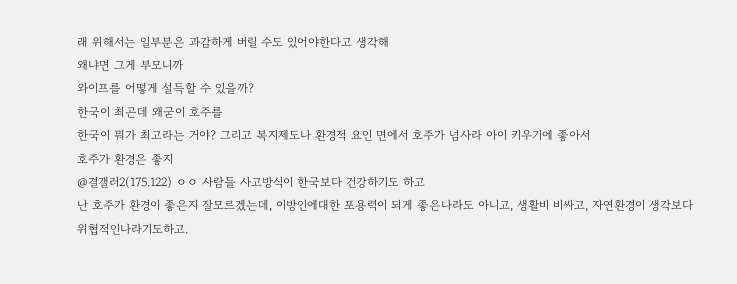래 위해서는 일부분은 과감하게 버릴 수도 있어야한다고 생각해
왜냐면 그게 부모니까
와이프를 어떻게 설득할 수 있을까?
한국이 최곤데 왜굳이 호주를
한국이 뭐가 최고라는 거야? 그리고 복지제도나 환경적 요인 면에서 호주가 넘사라 아이 키우기에 좋아서
호주가 환경은 좋지
@결갤러2(175.122) ㅇㅇ 사람들 사고방식이 한국보다 건강하기도 하고
난 호주가 환경이 좋은지 잘모르겠는데, 이방인에대한 포용력이 되게 좋은나라도 아니고, 생활비 비싸고, 자연환경이 생각보다 위협적인나라기도하고.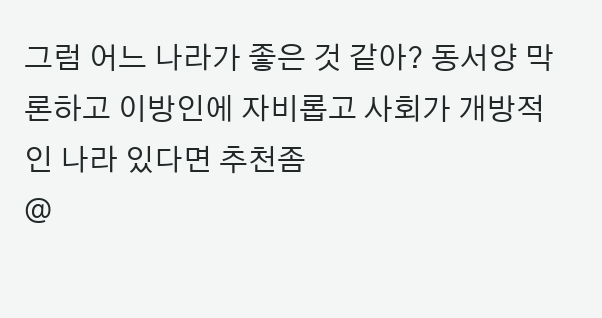그럼 어느 나라가 좋은 것 같아? 동서양 막론하고 이방인에 자비롭고 사회가 개방적인 나라 있다면 추천좀
@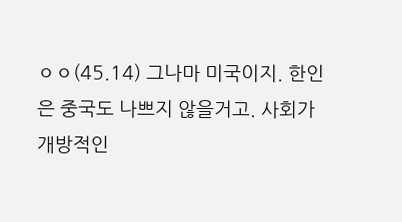ㅇㅇ(45.14) 그나마 미국이지. 한인은 중국도 나쁘지 않을거고. 사회가 개방적인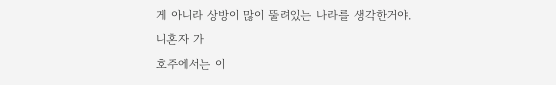게 아니라 상방이 많이 뚤려있는 나라를 생각한거야.
니혼자 가
호주에서는 이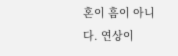혼이 흠이 아니다. 연상이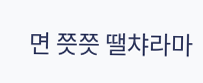면 쯧쯧 땔챠라마